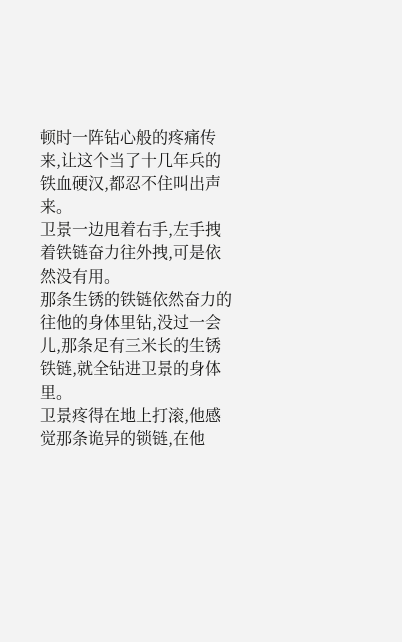顿时一阵钻心般的疼痛传来,让这个当了十几年兵的铁血硬汉,都忍不住叫出声来。
卫景一边甩着右手,左手拽着铁链奋力往外拽,可是依然没有用。
那条生锈的铁链依然奋力的往他的身体里钻,没过一会儿,那条足有三米长的生锈铁链,就全钻进卫景的身体里。
卫景疼得在地上打滚,他感觉那条诡异的锁链,在他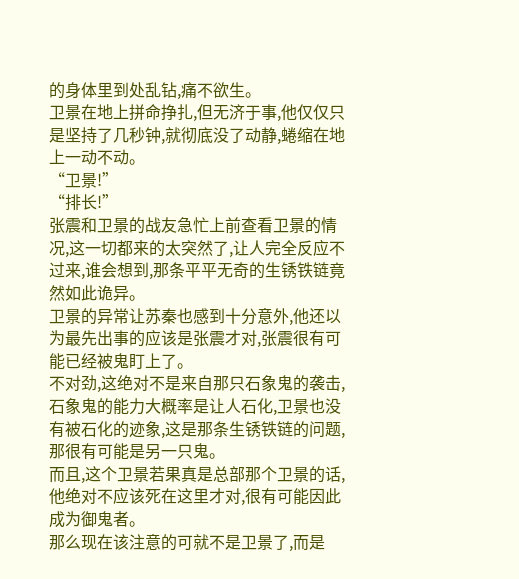的身体里到处乱钻,痛不欲生。
卫景在地上拼命挣扎,但无济于事,他仅仅只是坚持了几秒钟,就彻底没了动静,蜷缩在地上一动不动。
“卫景!”
“排长!”
张震和卫景的战友急忙上前查看卫景的情况,这一切都来的太突然了,让人完全反应不过来,谁会想到,那条平平无奇的生锈铁链竟然如此诡异。
卫景的异常让苏秦也感到十分意外,他还以为最先出事的应该是张震才对,张震很有可能已经被鬼盯上了。
不对劲,这绝对不是来自那只石象鬼的袭击,石象鬼的能力大概率是让人石化,卫景也没有被石化的迹象,这是那条生锈铁链的问题,那很有可能是另一只鬼。
而且,这个卫景若果真是总部那个卫景的话,他绝对不应该死在这里才对,很有可能因此成为御鬼者。
那么现在该注意的可就不是卫景了,而是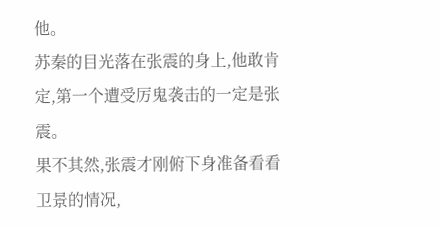他。
苏秦的目光落在张震的身上,他敢肯定,第一个遭受厉鬼袭击的一定是张震。
果不其然,张震才刚俯下身准备看看卫景的情况,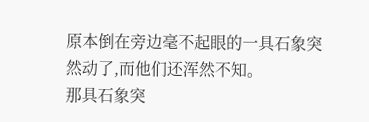原本倒在旁边毫不起眼的一具石象突然动了,而他们还浑然不知。
那具石象突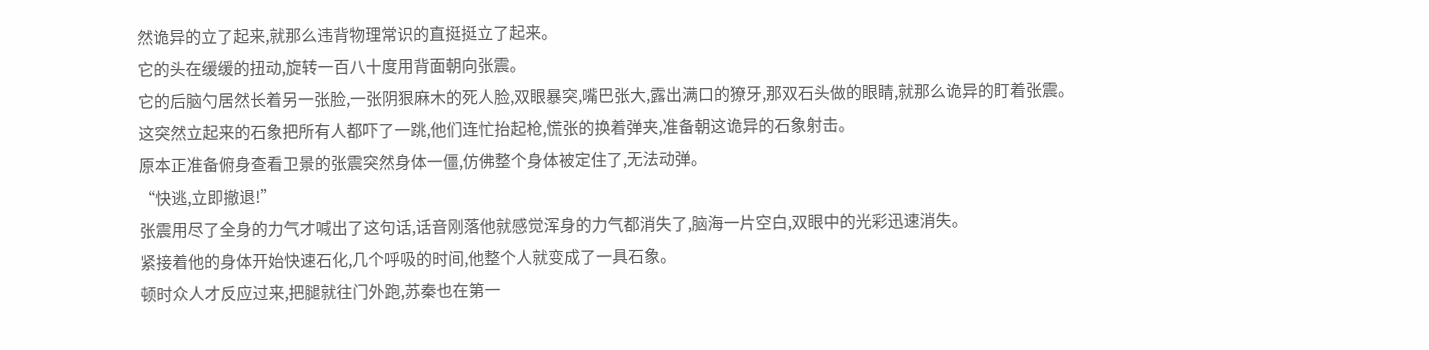然诡异的立了起来,就那么违背物理常识的直挺挺立了起来。
它的头在缓缓的扭动,旋转一百八十度用背面朝向张震。
它的后脑勺居然长着另一张脸,一张阴狠麻木的死人脸,双眼暴突,嘴巴张大,露出满口的獠牙,那双石头做的眼睛,就那么诡异的盯着张震。
这突然立起来的石象把所有人都吓了一跳,他们连忙抬起枪,慌张的换着弹夹,准备朝这诡异的石象射击。
原本正准备俯身查看卫景的张震突然身体一僵,仿佛整个身体被定住了,无法动弹。
“快逃,立即撤退!”
张震用尽了全身的力气才喊出了这句话,话音刚落他就感觉浑身的力气都消失了,脑海一片空白,双眼中的光彩迅速消失。
紧接着他的身体开始快速石化,几个呼吸的时间,他整个人就变成了一具石象。
顿时众人才反应过来,把腿就往门外跑,苏秦也在第一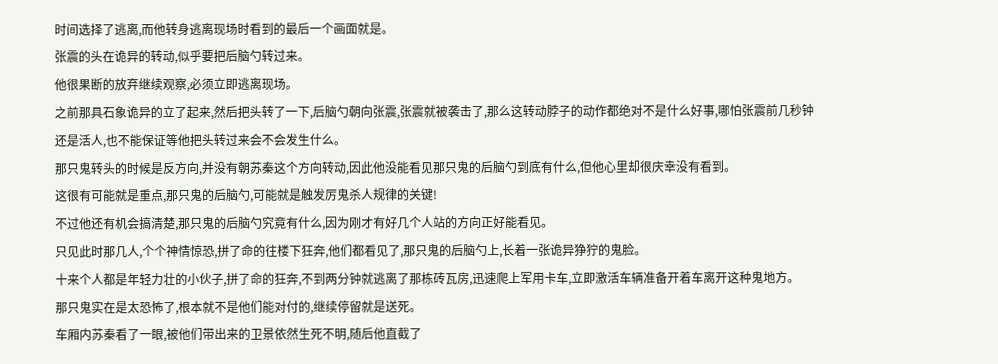时间选择了逃离,而他转身逃离现场时看到的最后一个画面就是。
张震的头在诡异的转动,似乎要把后脑勺转过来。
他很果断的放弃继续观察,必须立即逃离现场。
之前那具石象诡异的立了起来,然后把头转了一下,后脑勺朝向张震,张震就被袭击了,那么这转动脖子的动作都绝对不是什么好事,哪怕张震前几秒钟还是活人,也不能保证等他把头转过来会不会发生什么。
那只鬼转头的时候是反方向,并没有朝苏秦这个方向转动,因此他没能看见那只鬼的后脑勺到底有什么,但他心里却很庆幸没有看到。
这很有可能就是重点,那只鬼的后脑勺,可能就是触发厉鬼杀人规律的关键!
不过他还有机会搞清楚,那只鬼的后脑勺究竟有什么,因为刚才有好几个人站的方向正好能看见。
只见此时那几人,个个神情惊恐,拼了命的往楼下狂奔,他们都看见了,那只鬼的后脑勺上,长着一张诡异狰狞的鬼脸。
十来个人都是年轻力壮的小伙子,拼了命的狂奔,不到两分钟就逃离了那栋砖瓦房,迅速爬上军用卡车,立即激活车辆准备开着车离开这种鬼地方。
那只鬼实在是太恐怖了,根本就不是他们能对付的,继续停留就是送死。
车厢内苏秦看了一眼,被他们带出来的卫景依然生死不明,随后他直截了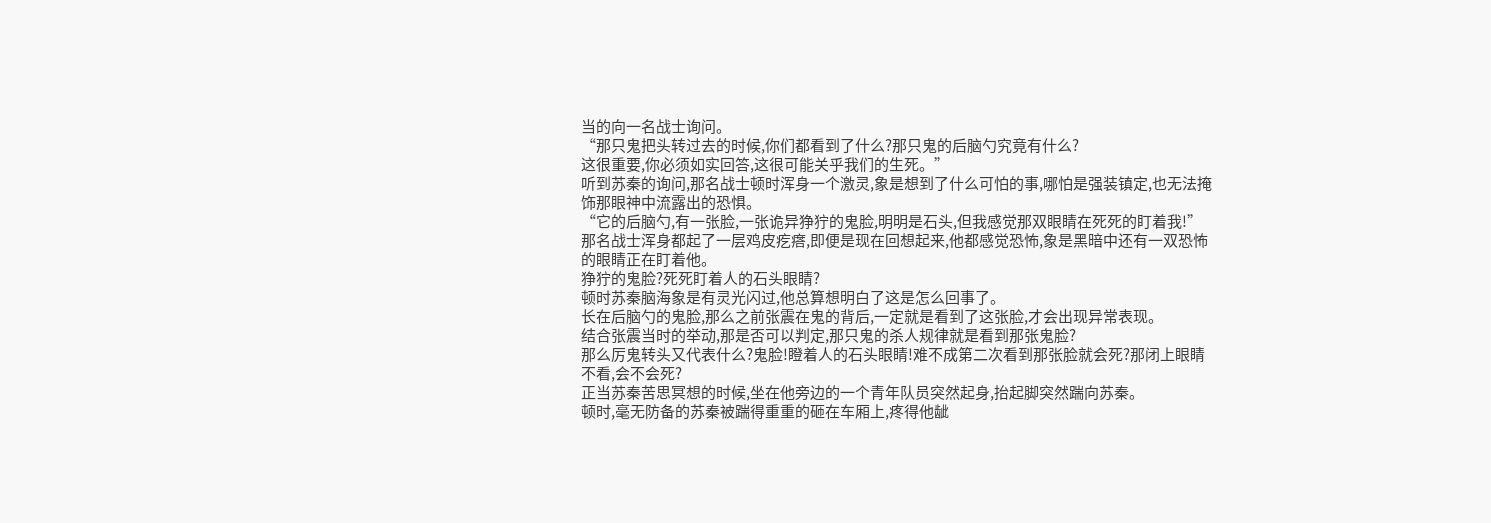当的向一名战士询问。
“那只鬼把头转过去的时候,你们都看到了什么?那只鬼的后脑勺究竟有什么?
这很重要,你必须如实回答,这很可能关乎我们的生死。”
听到苏秦的询问,那名战士顿时浑身一个激灵,象是想到了什么可怕的事,哪怕是强装镇定,也无法掩饰那眼神中流露出的恐惧。
“它的后脑勺,有一张脸,一张诡异狰狞的鬼脸,明明是石头,但我感觉那双眼睛在死死的盯着我!”
那名战士浑身都起了一层鸡皮疙瘩,即便是现在回想起来,他都感觉恐怖,象是黑暗中还有一双恐怖的眼睛正在盯着他。
狰狞的鬼脸?死死盯着人的石头眼睛?
顿时苏秦脑海象是有灵光闪过,他总算想明白了这是怎么回事了。
长在后脑勺的鬼脸,那么之前张震在鬼的背后,一定就是看到了这张脸,才会出现异常表现。
结合张震当时的举动,那是否可以判定,那只鬼的杀人规律就是看到那张鬼脸?
那么厉鬼转头又代表什么?鬼脸!瞪着人的石头眼睛!难不成第二次看到那张脸就会死?那闭上眼睛不看,会不会死?
正当苏秦苦思冥想的时候,坐在他旁边的一个青年队员突然起身,抬起脚突然踹向苏秦。
顿时,毫无防备的苏秦被踹得重重的砸在车厢上,疼得他龇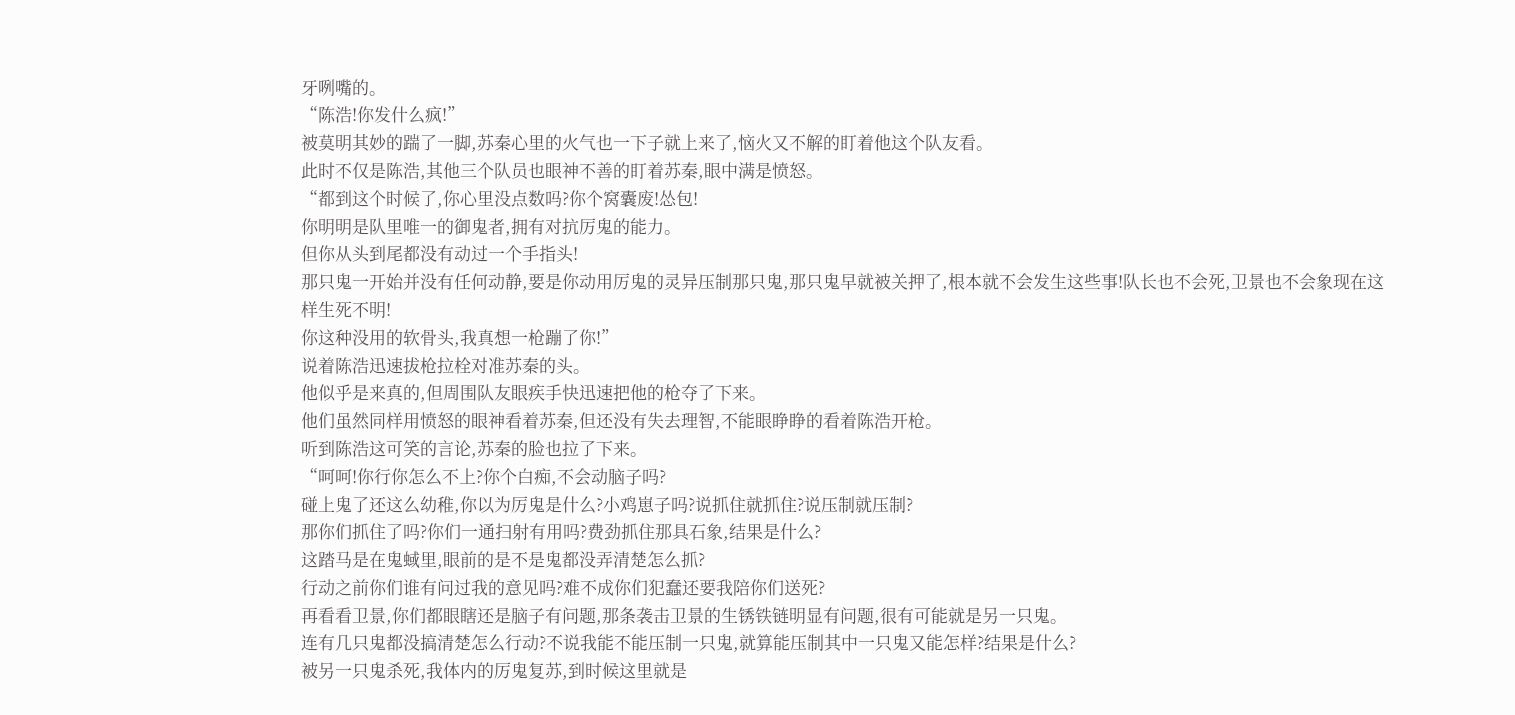牙咧嘴的。
“陈浩!你发什么疯!”
被莫明其妙的踹了一脚,苏秦心里的火气也一下子就上来了,恼火又不解的盯着他这个队友看。
此时不仅是陈浩,其他三个队员也眼神不善的盯着苏秦,眼中满是愤怒。
“都到这个时候了,你心里没点数吗?你个窝囊废!怂包!
你明明是队里唯一的御鬼者,拥有对抗厉鬼的能力。
但你从头到尾都没有动过一个手指头!
那只鬼一开始并没有任何动静,要是你动用厉鬼的灵异压制那只鬼,那只鬼早就被关押了,根本就不会发生这些事!队长也不会死,卫景也不会象现在这样生死不明!
你这种没用的软骨头,我真想一枪蹦了你!”
说着陈浩迅速拔枪拉栓对准苏秦的头。
他似乎是来真的,但周围队友眼疾手快迅速把他的枪夺了下来。
他们虽然同样用愤怒的眼神看着苏秦,但还没有失去理智,不能眼睁睁的看着陈浩开枪。
听到陈浩这可笑的言论,苏秦的脸也拉了下来。
“呵呵!你行你怎么不上?你个白痴,不会动脑子吗?
碰上鬼了还这么幼稚,你以为厉鬼是什么?小鸡崽子吗?说抓住就抓住?说压制就压制?
那你们抓住了吗?你们一通扫射有用吗?费劲抓住那具石象,结果是什么?
这踏马是在鬼蜮里,眼前的是不是鬼都没弄清楚怎么抓?
行动之前你们谁有问过我的意见吗?难不成你们犯蠢还要我陪你们送死?
再看看卫景,你们都眼瞎还是脑子有问题,那条袭击卫景的生锈铁链明显有问题,很有可能就是另一只鬼。
连有几只鬼都没搞清楚怎么行动?不说我能不能压制一只鬼,就算能压制其中一只鬼又能怎样?结果是什么?
被另一只鬼杀死,我体内的厉鬼复苏,到时候这里就是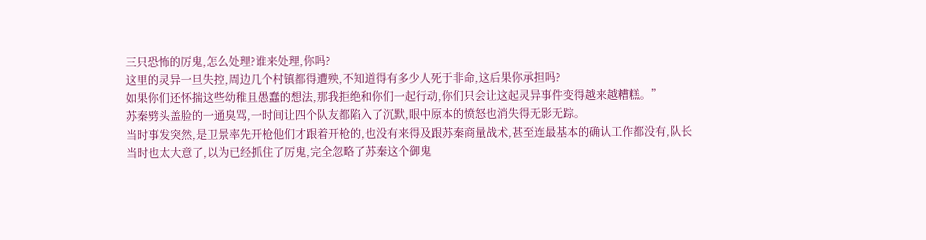三只恐怖的厉鬼,怎么处理?谁来处理,你吗?
这里的灵异一旦失控,周边几个村镇都得遭殃,不知道得有多少人死于非命,这后果你承担吗?
如果你们还怀揣这些幼稚且愚蠢的想法,那我拒绝和你们一起行动,你们只会让这起灵异事件变得越来越糟糕。”
苏秦劈头盖脸的一通臭骂,一时间让四个队友都陷入了沉默,眼中原本的愤怒也消失得无影无踪。
当时事发突然,是卫景率先开枪他们才跟着开枪的,也没有来得及跟苏秦商量战术,甚至连最基本的确认工作都没有,队长当时也太大意了,以为已经抓住了厉鬼,完全忽略了苏秦这个御鬼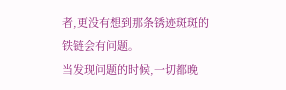者,更没有想到那条锈迹斑斑的铁链会有问题。
当发现问题的时候,一切都晚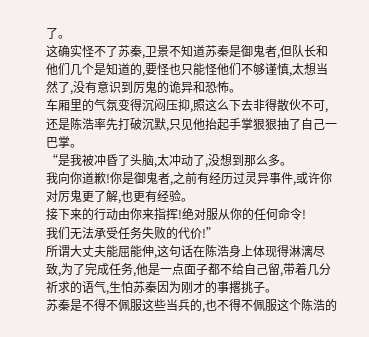了。
这确实怪不了苏秦,卫景不知道苏秦是御鬼者,但队长和他们几个是知道的,要怪也只能怪他们不够谨慎,太想当然了,没有意识到厉鬼的诡异和恐怖。
车厢里的气氛变得沉闷压抑,照这么下去非得散伙不可,还是陈浩率先打破沉默,只见他抬起手掌狠狠抽了自己一巴掌。
“是我被冲昏了头脑,太冲动了,没想到那么多。
我向你道歉!你是御鬼者,之前有经历过灵异事件,或许你对厉鬼更了解,也更有经验。
接下来的行动由你来指挥!绝对服从你的任何命令!
我们无法承受任务失败的代价!”
所谓大丈夫能屈能伸,这句话在陈浩身上体现得淋漓尽致,为了完成任务,他是一点面子都不给自己留,带着几分祈求的语气,生怕苏秦因为刚才的事撂挑子。
苏秦是不得不佩服这些当兵的,也不得不佩服这个陈浩的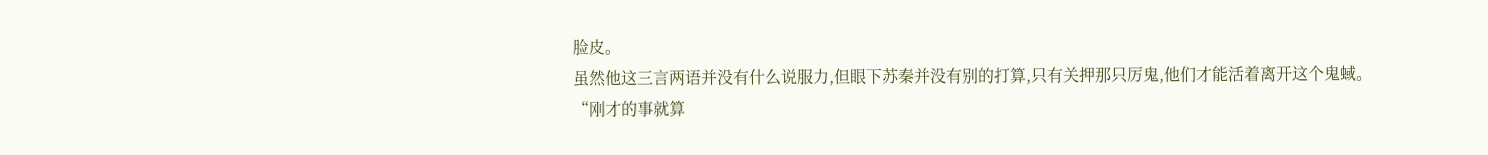脸皮。
虽然他这三言两语并没有什么说服力,但眼下苏秦并没有别的打算,只有关押那只厉鬼,他们才能活着离开这个鬼蜮。
“刚才的事就算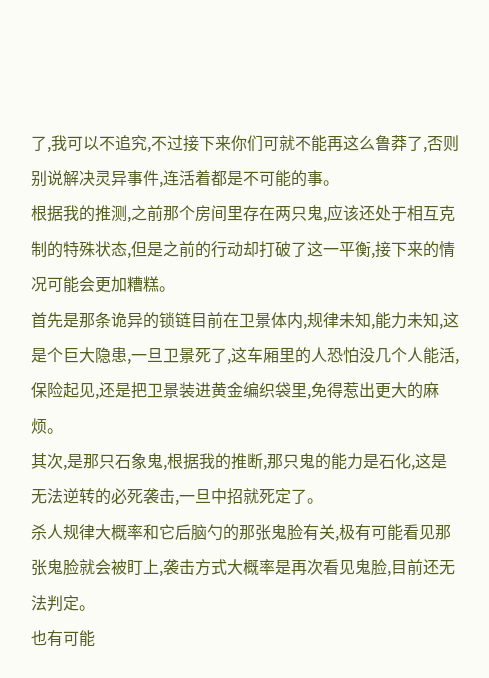了,我可以不追究,不过接下来你们可就不能再这么鲁莽了,否则别说解决灵异事件,连活着都是不可能的事。
根据我的推测,之前那个房间里存在两只鬼,应该还处于相互克制的特殊状态,但是之前的行动却打破了这一平衡,接下来的情况可能会更加糟糕。
首先是那条诡异的锁链目前在卫景体内,规律未知,能力未知,这是个巨大隐患,一旦卫景死了,这车厢里的人恐怕没几个人能活,保险起见,还是把卫景装进黄金编织袋里,免得惹出更大的麻烦。
其次,是那只石象鬼,根据我的推断,那只鬼的能力是石化,这是无法逆转的必死袭击,一旦中招就死定了。
杀人规律大概率和它后脑勺的那张鬼脸有关,极有可能看见那张鬼脸就会被盯上,袭击方式大概率是再次看见鬼脸,目前还无法判定。
也有可能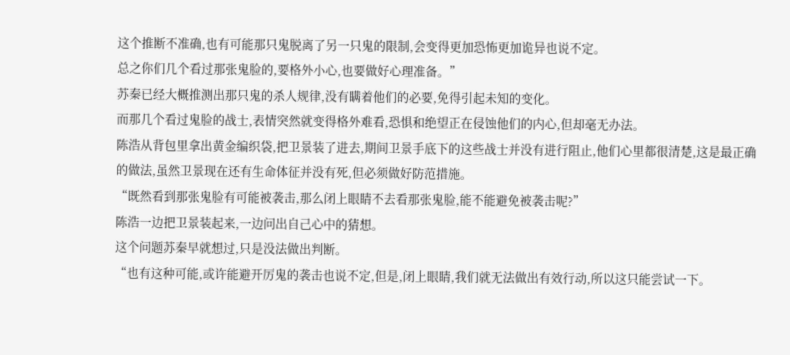这个推断不准确,也有可能那只鬼脱离了另一只鬼的限制,会变得更加恐怖更加诡异也说不定。
总之你们几个看过那张鬼脸的,要格外小心,也要做好心理准备。”
苏秦已经大概推测出那只鬼的杀人规律,没有瞒着他们的必要,免得引起未知的变化。
而那几个看过鬼脸的战士,表情突然就变得格外难看,恐惧和绝望正在侵蚀他们的内心,但却毫无办法。
陈浩从背包里拿出黄金编织袋,把卫景装了进去,期间卫景手底下的这些战士并没有进行阻止,他们心里都很清楚,这是最正确的做法,虽然卫景现在还有生命体征并没有死,但必须做好防范措施。
“既然看到那张鬼脸有可能被袭击,那么闭上眼睛不去看那张鬼脸,能不能避免被袭击呢?”
陈浩一边把卫景装起来,一边问出自己心中的猜想。
这个问题苏秦早就想过,只是没法做出判断。
“也有这种可能,或许能避开厉鬼的袭击也说不定,但是,闭上眼睛,我们就无法做出有效行动,所以这只能尝试一下。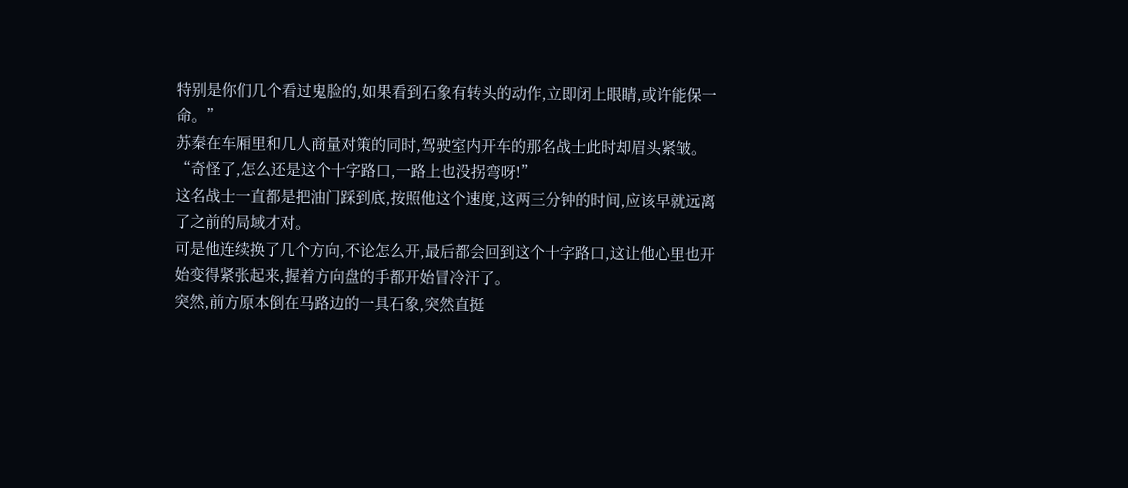特别是你们几个看过鬼脸的,如果看到石象有转头的动作,立即闭上眼睛,或许能保一命。”
苏秦在车厢里和几人商量对策的同时,驾驶室内开车的那名战士此时却眉头紧皱。
“奇怪了,怎么还是这个十字路口,一路上也没拐弯呀!”
这名战士一直都是把油门踩到底,按照他这个速度,这两三分钟的时间,应该早就远离了之前的局域才对。
可是他连续换了几个方向,不论怎么开,最后都会回到这个十字路口,这让他心里也开始变得紧张起来,握着方向盘的手都开始冒冷汗了。
突然,前方原本倒在马路边的一具石象,突然直挺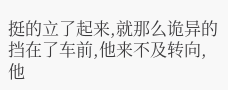挺的立了起来,就那么诡异的挡在了车前,他来不及转向,他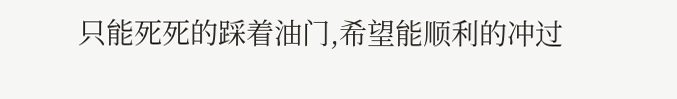只能死死的踩着油门,希望能顺利的冲过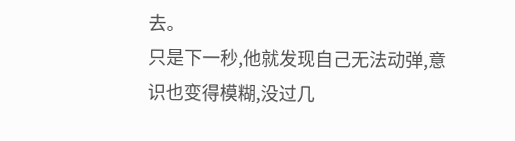去。
只是下一秒,他就发现自己无法动弹,意识也变得模糊,没过几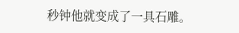秒钟他就变成了一具石雕。